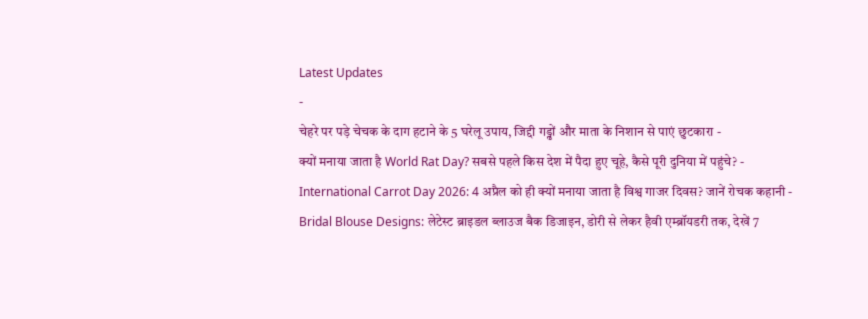Latest Updates
-
चेहरे पर पड़े चेचक के दाग हटाने के 5 घरेलू उपाय, जिद्दी गड्ढों और माता के निशान से पाएं छुटकारा -
क्यों मनाया जाता है World Rat Day? सबसे पहले किस देश में पैदा हुए चूहे, कैसे पूरी दुनिया में पहुंचे? -
International Carrot Day 2026: 4 अप्रैल को ही क्यों मनाया जाता है विश्व गाजर दिवस? जानें रोचक कहानी -
Bridal Blouse Designs: लेटेस्ट ब्राइडल ब्लाउज बैक डिजाइन, डोरी से लेकर हैवी एम्ब्रॉयडरी तक, देखें 7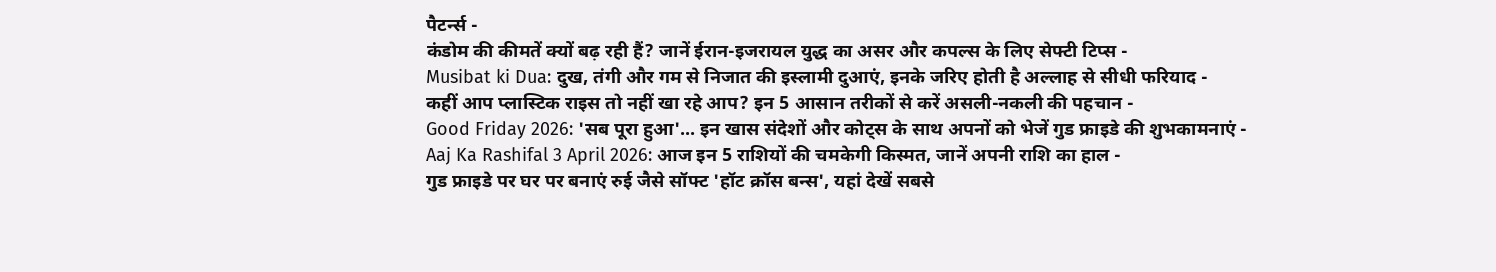पैटर्न्स -
कंडोम की कीमतें क्यों बढ़ रही हैं? जानें ईरान-इजरायल युद्ध का असर और कपल्स के लिए सेफ्टी टिप्स -
Musibat ki Dua: दुख, तंगी और गम से निजात की इस्लामी दुआएं, इनके जरिए होती है अल्लाह से सीधी फरियाद -
कहीं आप प्लास्टिक राइस तो नहीं खा रहे आप? इन 5 आसान तरीकों से करें असली-नकली की पहचान -
Good Friday 2026: 'सब पूरा हुआ'... इन खास संदेशों और कोट्स के साथ अपनों को भेजें गुड फ्राइडे की शुभकामनाएं -
Aaj Ka Rashifal 3 April 2026: आज इन 5 राशियों की चमकेगी किस्मत, जानें अपनी राशि का हाल -
गुड फ्राइडे पर घर पर बनाएं रुई जैसे सॉफ्ट 'हॉट क्रॉस बन्स', यहां देखें सबसे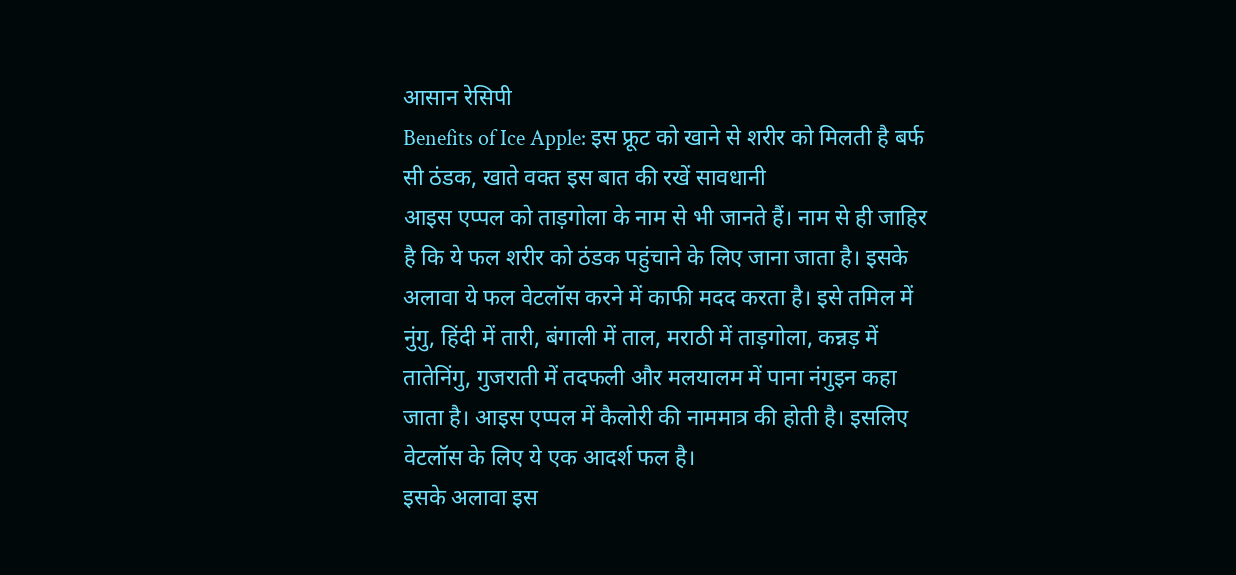आसान रेसिपी
Benefits of Ice Apple: इस फ्रूट को खाने से शरीर को मिलती है बर्फ सी ठंडक, खाते वक्त इस बात की रखें सावधानी
आइस एप्पल को ताड़गोला के नाम से भी जानते हैं। नाम से ही जाहिर है कि ये फल शरीर को ठंडक पहुंचाने के लिए जाना जाता है। इसके अलावा ये फल वेटलॉस करने में काफी मदद करता है। इसे तमिल में नुंगु, हिंदी में तारी, बंगाली में ताल, मराठी में ताड़गोला, कन्नड़ में तातेनिंगु, गुजराती में तदफली और मलयालम में पाना नंगुइन कहा जाता है। आइस एप्पल में कैलोरी की नाममात्र की होती है। इसलिए वेटलॉस के लिए ये एक आदर्श फल है।
इसके अलावा इस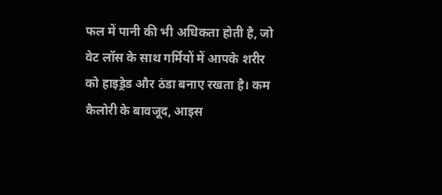फल में पानी की भी अधिकता होती है, जो वेट लॉस के साथ गर्मियों में आपके शरीर को हाइड्रेड और ठंडा बनाए रखता है। कम कैलोरी के बावजूद, आइस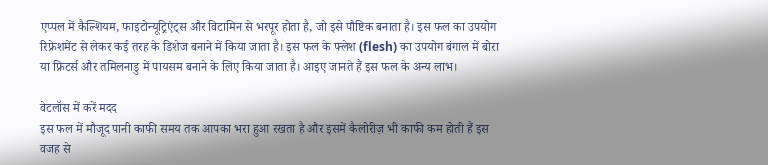एप्पल में कैल्शियम, फाइटोन्यूट्रिएंट्स और विटामिन से भरपूर होता है, जो इसे पौष्टिक बनाता है। इस फल का उपयोग रिफ्रेशमेंट से लेकर कई तरह के डिशेज बनाने में किया जाता है। इस फल के फ्लेश (flesh) का उपयोग बंगाल में बोरा या फ्रिटर्स और तमिलनाडु में पायसम बनाने के लिए किया जाता है। आइए जानते हैं इस फल के अन्य लाभ।

वेटलॉस में करें मदद
इस फल में मौजूद पानी काफी समय तक आपका भरा हुआ रखता है और इसमें कैलोरीज़ भी काफी कम होती हैं इस वजह से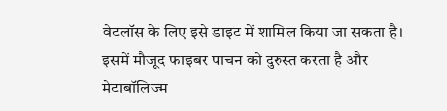वेटलॉस के लिए इसे डाइट में शामिल किया जा सकता है। इसमें मौजूद फाइबर पाचन को दुरुस्त करता है और मेटाबॉलिज्म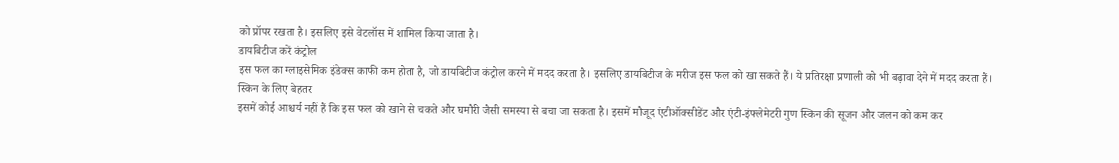को प्रॉपर रखता है। इसलिए इसे वेटलॉस में शामिल किया जाता है।
डायबिटीज करें कंट्रोल
इस फल का ग्लाइसेमिक इंडेक्स काफी कम होता है, जो डायबिटीज कंट्रोल करने में मदद करता है। इसलिए डायबिटीज के मरीज इस फल को खा सकते हैं। ये प्रतिरक्षा प्रणाली को भी बढ़ावा देने में मदद करता हैं।
स्किन के लिए बेहतर
इसमें कोई आश्चर्य नहीं हैं कि इस फल को खाने से चकते और घमौरी जैसी समस्या से बचा जा सकता है। इसमें मौजूद एंटीऑक्सीडेंट और एंटी-इंफ्लेमेटरी गुण स्किन की सूजन और जलन को कम कर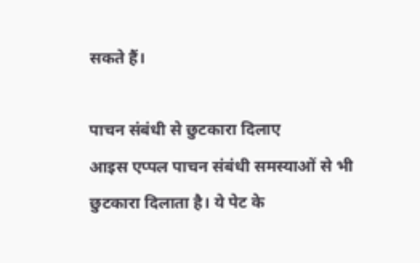सकते हैं।

पाचन संबंधी से छुटकारा दिलाए
आइस एप्पल पाचन संबंधी समस्याओं से भी छुटकारा दिलाता है। ये पेट के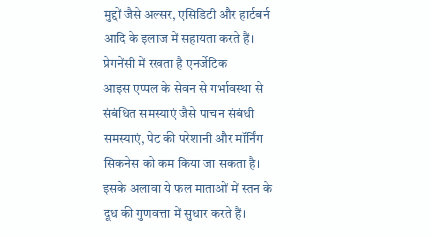मुद्दों जैसे अल्सर, एसिडिटी और हार्टबर्न आदि के इलाज में सहायता करते हैं।
प्रेगनेंसी में रखता है एनर्जेटिक
आइस एप्पल के सेवन से गर्भावस्था से संबंधित समस्याएं जैसे पाचन संबंधी समस्याएं, पेट की परेशानी और मॉर्निंग सिकनेस को कम किया जा सकता है। इसके अलावा ये फल माताओं में स्तन के दूध की गुणवत्ता में सुधार करते हैं।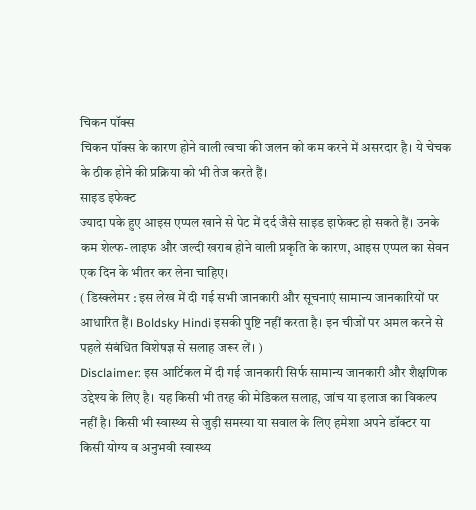चिकन पॉक्स
चिकन पॉक्स के कारण होने वाली त्वचा की जलन को कम करने में असरदार है। ये चेचक के ठीक होने की प्रक्रिया को भी तेज करते हैं।
साइड इफेक्ट
ज्यादा पके हुए आइस एप्पल खाने से पेट में दर्द जैसे साइड इाफेक्ट हो सकते हैं। उनके कम शेल्फ-लाइफ और जल्दी खराब होने वाली प्रकृति के कारण, आइस एप्पल का सेवन एक दिन के भीतर कर लेना चाहिए।
( डिस्क्लेमर : इस लेख में दी गई सभी जानकारी और सूचनाएं सामान्य जानकारियों पर आधारित हैं। Boldsky Hindi इसकी पुष्टि नहीं करता है। इन चीजों पर अमल करने से पहले संबंधित विशेषज्ञ से सलाह जरूर लें। )
Disclaimer: इस आर्टिकल में दी गई जानकारी सिर्फ सामान्य जानकारी और शैक्षणिक उद्देश्य के लिए है। यह किसी भी तरह की मेडिकल सलाह, जांच या इलाज का विकल्प नहीं है। किसी भी स्वास्थ्य से जुड़ी समस्या या सवाल के लिए हमेशा अपने डॉक्टर या किसी योग्य व अनुभवी स्वास्थ्य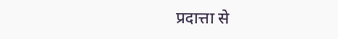प्रदात्ता से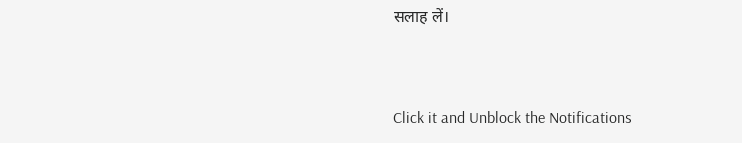सलाह लें।



Click it and Unblock the Notifications